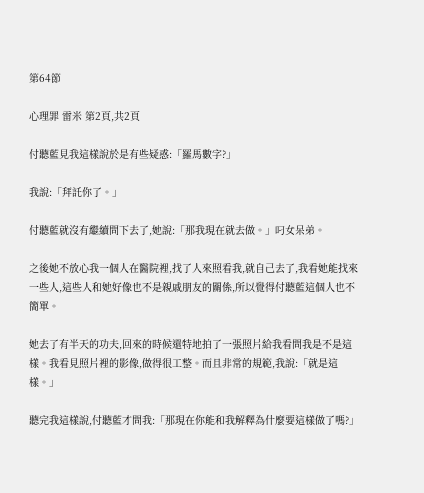第64節

心理罪 雷米 第2頁,共2頁

付聽藍見我這樣說於是有些疑惑:「羅馬數字?」

我說:「拜託你了。」

付聽藍就沒有繼續問下去了,她說:「那我現在就去做。」叼女呆弟。

之後她不放心我一個人在醫院裡,找了人來照看我,就自己去了,我看她能找來一些人,這些人和她好像也不是親戚朋友的關係,所以覺得付聽藍這個人也不簡單。

她去了有半天的功夫,回來的時候還特地拍了一張照片給我看問我是不是這樣。我看見照片裡的影像,做得很工整。而且非常的規範,我說:「就是這樣。」

聽完我這樣說,付聽藍才問我:「那現在你能和我解釋為什麼要這樣做了嗎?」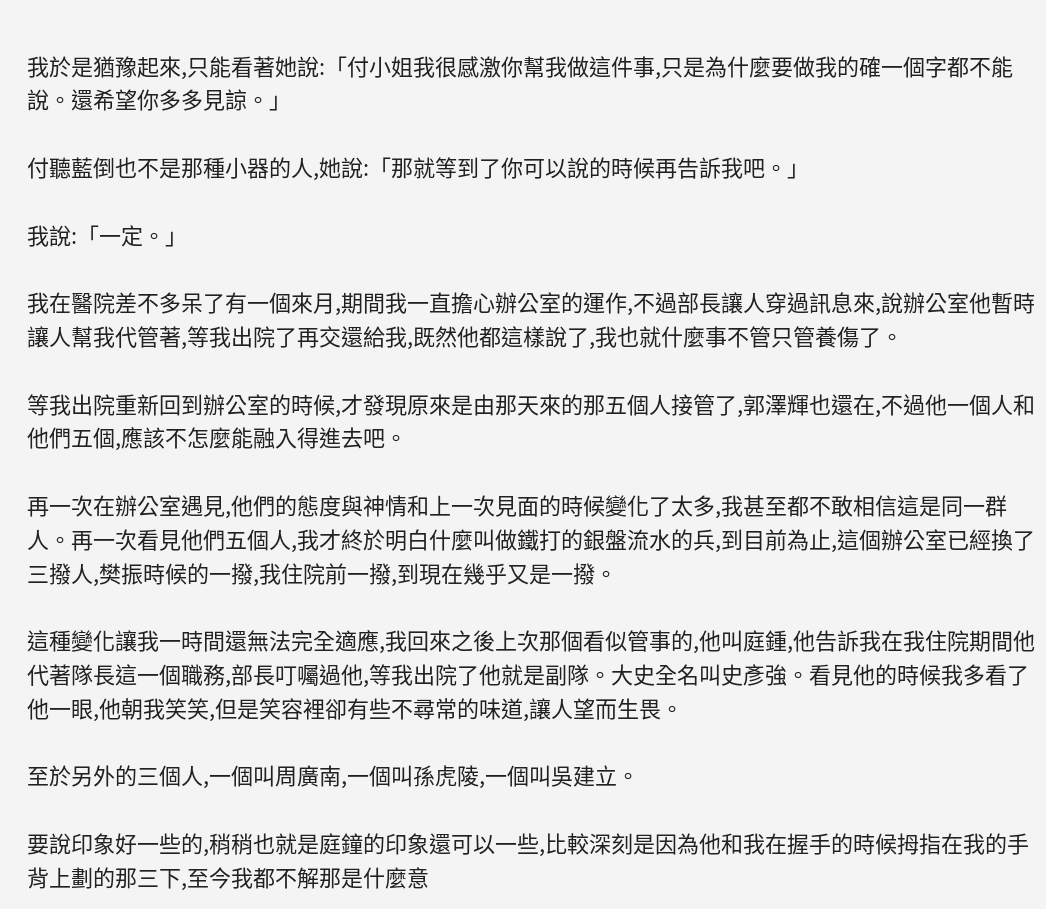我於是猶豫起來,只能看著她說:「付小姐我很感激你幫我做這件事,只是為什麼要做我的確一個字都不能說。還希望你多多見諒。」

付聽藍倒也不是那種小器的人,她說:「那就等到了你可以說的時候再告訴我吧。」

我說:「一定。」

我在醫院差不多呆了有一個來月,期間我一直擔心辦公室的運作,不過部長讓人穿過訊息來,說辦公室他暫時讓人幫我代管著,等我出院了再交還給我,既然他都這樣說了,我也就什麼事不管只管養傷了。

等我出院重新回到辦公室的時候,才發現原來是由那天來的那五個人接管了,郭澤輝也還在,不過他一個人和他們五個,應該不怎麼能融入得進去吧。

再一次在辦公室遇見,他們的態度與神情和上一次見面的時候變化了太多,我甚至都不敢相信這是同一群人。再一次看見他們五個人,我才終於明白什麼叫做鐵打的銀盤流水的兵,到目前為止,這個辦公室已經換了三撥人,樊振時候的一撥,我住院前一撥,到現在幾乎又是一撥。

這種變化讓我一時間還無法完全適應,我回來之後上次那個看似管事的,他叫庭鍾,他告訴我在我住院期間他代著隊長這一個職務,部長叮囑過他,等我出院了他就是副隊。大史全名叫史彥強。看見他的時候我多看了他一眼,他朝我笑笑,但是笑容裡卻有些不尋常的味道,讓人望而生畏。

至於另外的三個人,一個叫周廣南,一個叫孫虎陵,一個叫吳建立。

要說印象好一些的,稍稍也就是庭鐘的印象還可以一些,比較深刻是因為他和我在握手的時候拇指在我的手背上劃的那三下,至今我都不解那是什麼意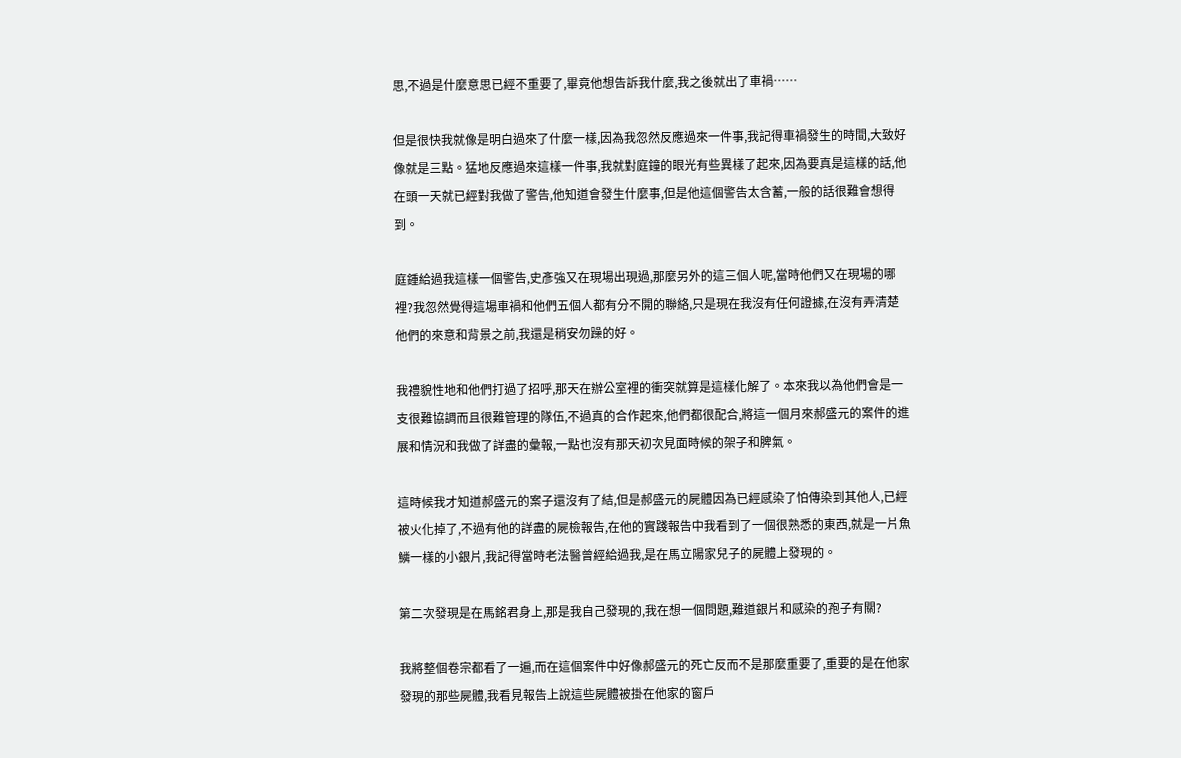思,不過是什麼意思已經不重要了,畢竟他想告訴我什麼,我之後就出了車禍……

但是很快我就像是明白過來了什麼一樣,因為我忽然反應過來一件事,我記得車禍發生的時間,大致好像就是三點。猛地反應過來這樣一件事,我就對庭鐘的眼光有些異樣了起來,因為要真是這樣的話,他在頭一天就已經對我做了警告,他知道會發生什麼事,但是他這個警告太含蓄,一般的話很難會想得到。

庭鍾給過我這樣一個警告,史彥強又在現場出現過,那麼另外的這三個人呢,當時他們又在現場的哪裡?我忽然覺得這場車禍和他們五個人都有分不開的聯絡,只是現在我沒有任何證據,在沒有弄清楚他們的來意和背景之前,我還是稍安勿躁的好。

我禮貌性地和他們打過了招呼,那天在辦公室裡的衝突就算是這樣化解了。本來我以為他們會是一支很難協調而且很難管理的隊伍,不過真的合作起來,他們都很配合,將這一個月來郝盛元的案件的進展和情況和我做了詳盡的彙報,一點也沒有那天初次見面時候的架子和脾氣。

這時候我才知道郝盛元的案子還沒有了結,但是郝盛元的屍體因為已經感染了怕傳染到其他人,已經被火化掉了,不過有他的詳盡的屍檢報告,在他的實踐報告中我看到了一個很熟悉的東西,就是一片魚鱗一樣的小銀片,我記得當時老法醫曾經給過我,是在馬立陽家兒子的屍體上發現的。

第二次發現是在馬銘君身上,那是我自己發現的,我在想一個問題,難道銀片和感染的孢子有關?

我將整個卷宗都看了一遍,而在這個案件中好像郝盛元的死亡反而不是那麼重要了,重要的是在他家發現的那些屍體,我看見報告上說這些屍體被掛在他家的窗戶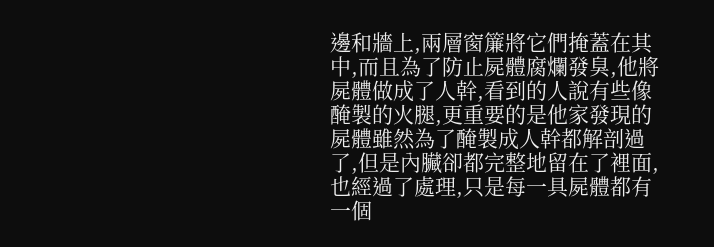邊和牆上,兩層窗簾將它們掩蓋在其中,而且為了防止屍體腐爛發臭,他將屍體做成了人幹,看到的人說有些像醃製的火腿,更重要的是他家發現的屍體雖然為了醃製成人幹都解剖過了,但是內臟卻都完整地留在了裡面,也經過了處理,只是每一具屍體都有一個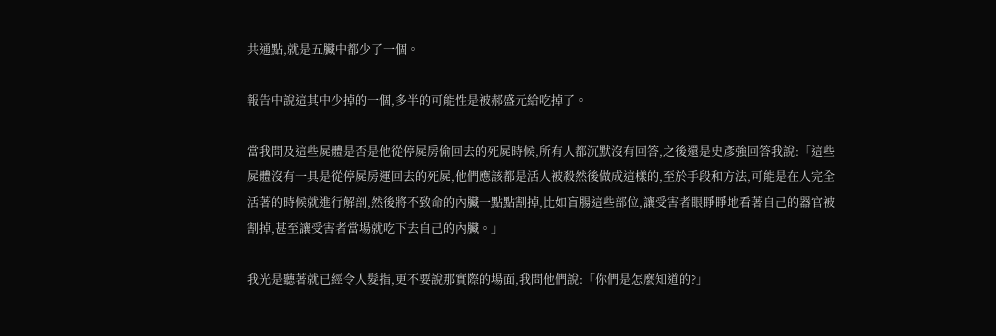共通點,就是五臟中都少了一個。

報告中說這其中少掉的一個,多半的可能性是被郝盛元給吃掉了。

當我問及這些屍體是否是他從停屍房偷回去的死屍時候,所有人都沉默沒有回答,之後還是史彥強回答我說:「這些屍體沒有一具是從停屍房運回去的死屍,他們應該都是活人被殺然後做成這樣的,至於手段和方法,可能是在人完全活著的時候就進行解剖,然後將不致命的內臟一點點割掉,比如盲腸這些部位,讓受害者眼睜睜地看著自己的器官被割掉,甚至讓受害者當場就吃下去自己的內臟。」

我光是聽著就已經令人髮指,更不要說那實際的場面,我問他們說:「你們是怎麼知道的?」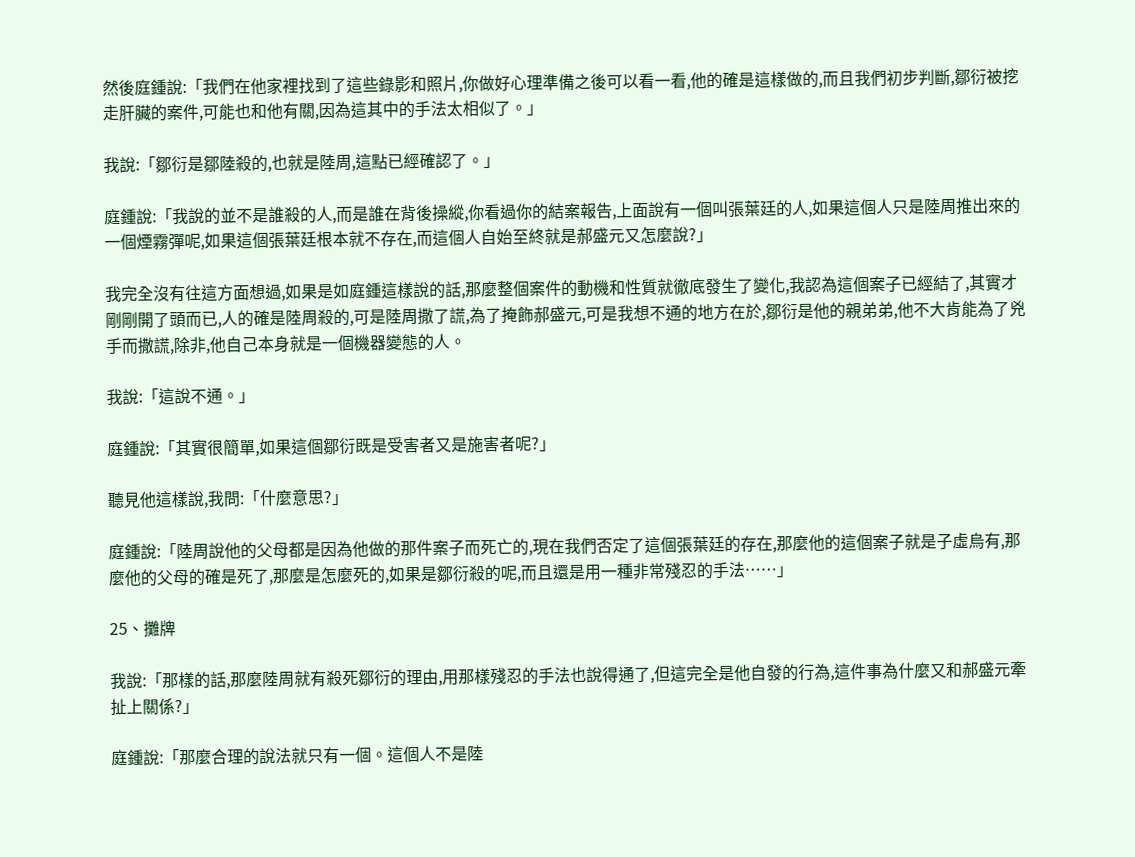然後庭鍾說:「我們在他家裡找到了這些錄影和照片,你做好心理準備之後可以看一看,他的確是這樣做的,而且我們初步判斷,鄒衍被挖走肝臟的案件,可能也和他有關,因為這其中的手法太相似了。」

我說:「鄒衍是鄒陸殺的,也就是陸周,這點已經確認了。」

庭鍾說:「我說的並不是誰殺的人,而是誰在背後操縱,你看過你的結案報告,上面說有一個叫張葉廷的人,如果這個人只是陸周推出來的一個煙霧彈呢,如果這個張葉廷根本就不存在,而這個人自始至終就是郝盛元又怎麼說?」

我完全沒有往這方面想過,如果是如庭鍾這樣說的話,那麼整個案件的動機和性質就徹底發生了變化,我認為這個案子已經結了,其實才剛剛開了頭而已,人的確是陸周殺的,可是陸周撒了謊,為了掩飾郝盛元,可是我想不通的地方在於,鄒衍是他的親弟弟,他不大肯能為了兇手而撒謊,除非,他自己本身就是一個機器變態的人。

我說:「這說不通。」

庭鍾說:「其實很簡單,如果這個鄒衍既是受害者又是施害者呢?」

聽見他這樣說,我問:「什麼意思?」

庭鍾說:「陸周說他的父母都是因為他做的那件案子而死亡的,現在我們否定了這個張葉廷的存在,那麼他的這個案子就是子虛烏有,那麼他的父母的確是死了,那麼是怎麼死的,如果是鄒衍殺的呢,而且還是用一種非常殘忍的手法……」

25、攤牌

我說:「那樣的話,那麼陸周就有殺死鄒衍的理由,用那樣殘忍的手法也說得通了,但這完全是他自發的行為,這件事為什麼又和郝盛元牽扯上關係?」

庭鍾說:「那麼合理的說法就只有一個。這個人不是陸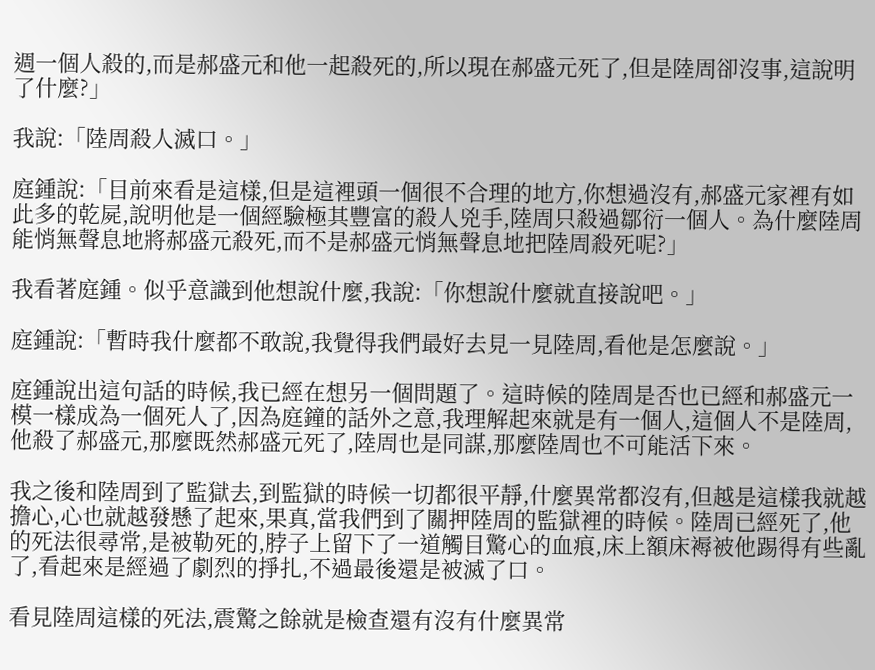週一個人殺的,而是郝盛元和他一起殺死的,所以現在郝盛元死了,但是陸周卻沒事,這說明了什麼?」

我說:「陸周殺人滅口。」

庭鍾說:「目前來看是這樣,但是這裡頭一個很不合理的地方,你想過沒有,郝盛元家裡有如此多的乾屍,說明他是一個經驗極其豐富的殺人兇手,陸周只殺過鄒衍一個人。為什麼陸周能悄無聲息地將郝盛元殺死,而不是郝盛元悄無聲息地把陸周殺死呢?」

我看著庭鍾。似乎意識到他想說什麼,我說:「你想說什麼就直接說吧。」

庭鍾說:「暫時我什麼都不敢說,我覺得我們最好去見一見陸周,看他是怎麼說。」

庭鍾說出這句話的時候,我已經在想另一個問題了。這時候的陸周是否也已經和郝盛元一模一樣成為一個死人了,因為庭鐘的話外之意,我理解起來就是有一個人,這個人不是陸周,他殺了郝盛元,那麼既然郝盛元死了,陸周也是同謀,那麼陸周也不可能活下來。

我之後和陸周到了監獄去,到監獄的時候一切都很平靜,什麼異常都沒有,但越是這樣我就越擔心,心也就越發懸了起來,果真,當我們到了關押陸周的監獄裡的時候。陸周已經死了,他的死法很尋常,是被勒死的,脖子上留下了一道觸目驚心的血痕,床上額床褥被他踢得有些亂了,看起來是經過了劇烈的掙扎,不過最後還是被滅了口。

看見陸周這樣的死法,震驚之餘就是檢查還有沒有什麼異常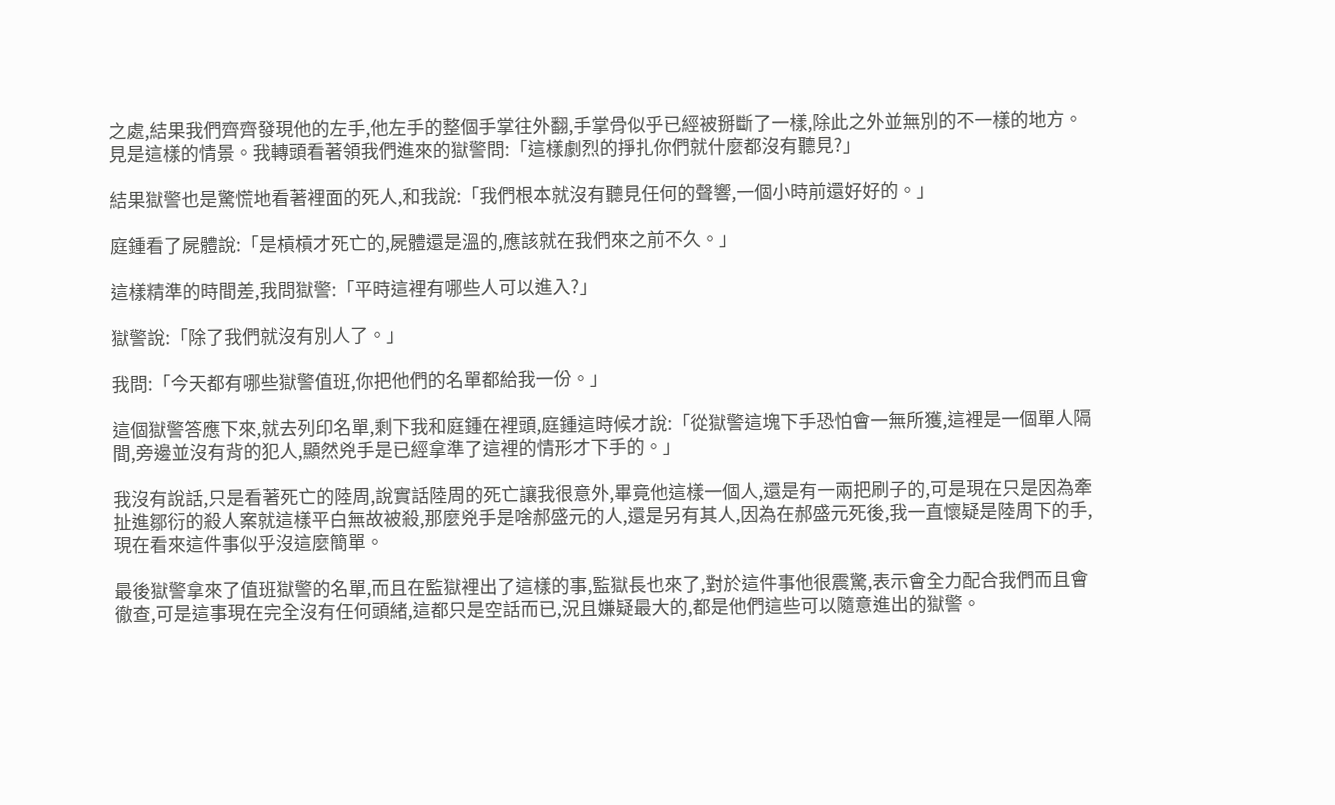之處,結果我們齊齊發現他的左手,他左手的整個手掌往外翻,手掌骨似乎已經被掰斷了一樣,除此之外並無別的不一樣的地方。見是這樣的情景。我轉頭看著領我們進來的獄警問:「這樣劇烈的掙扎你們就什麼都沒有聽見?」

結果獄警也是驚慌地看著裡面的死人,和我說:「我們根本就沒有聽見任何的聲響,一個小時前還好好的。」

庭鍾看了屍體說:「是槓槓才死亡的,屍體還是溫的,應該就在我們來之前不久。」

這樣精準的時間差,我問獄警:「平時這裡有哪些人可以進入?」

獄警說:「除了我們就沒有別人了。」

我問:「今天都有哪些獄警值班,你把他們的名單都給我一份。」

這個獄警答應下來,就去列印名單,剩下我和庭鍾在裡頭,庭鍾這時候才說:「從獄警這塊下手恐怕會一無所獲,這裡是一個單人隔間,旁邊並沒有背的犯人,顯然兇手是已經拿準了這裡的情形才下手的。」

我沒有說話,只是看著死亡的陸周,說實話陸周的死亡讓我很意外,畢竟他這樣一個人,還是有一兩把刷子的,可是現在只是因為牽扯進鄒衍的殺人案就這樣平白無故被殺,那麼兇手是啥郝盛元的人,還是另有其人,因為在郝盛元死後,我一直懷疑是陸周下的手,現在看來這件事似乎沒這麼簡單。

最後獄警拿來了值班獄警的名單,而且在監獄裡出了這樣的事,監獄長也來了,對於這件事他很震驚,表示會全力配合我們而且會徹查,可是這事現在完全沒有任何頭緒,這都只是空話而已,況且嫌疑最大的,都是他們這些可以隨意進出的獄警。